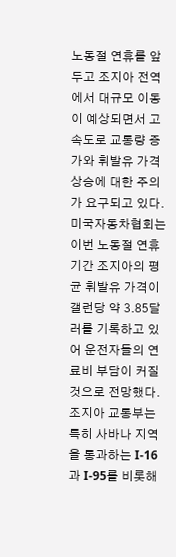노동절 연휴를 앞두고 조지아 전역에서 대규모 이동이 예상되면서 고속도로 교통량 증가와 휘발유 가격 상승에 대한 주의가 요구되고 있다.
미국자동차협회는 이번 노동절 연휴 기간 조지아의 평균 휘발유 가격이 갤런당 약 3.85달러를 기록하고 있어 운전자들의 연료비 부담이 커질 것으로 전망했다.
조지아 교통부는 특히 사바나 지역을 통과하는 I-16과 I-95를 비롯해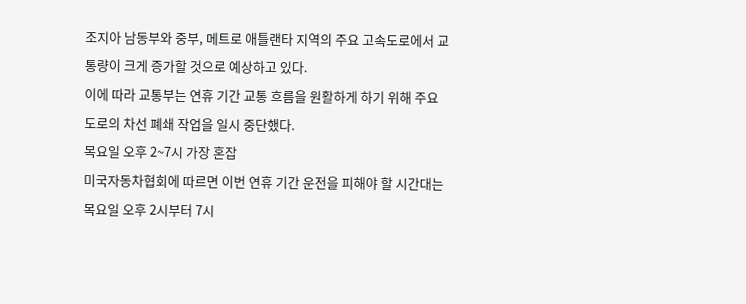조지아 남동부와 중부, 메트로 애틀랜타 지역의 주요 고속도로에서 교통량이 크게 증가할 것으로 예상하고 있다.
이에 따라 교통부는 연휴 기간 교통 흐름을 원활하게 하기 위해 주요 도로의 차선 폐쇄 작업을 일시 중단했다.
목요일 오후 2~7시 가장 혼잡
미국자동차협회에 따르면 이번 연휴 기간 운전을 피해야 할 시간대는 목요일 오후 2시부터 7시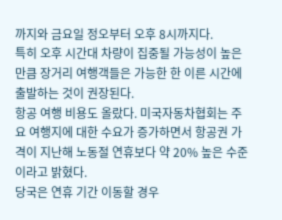까지와 금요일 정오부터 오후 8시까지다.
특히 오후 시간대 차량이 집중될 가능성이 높은 만큼 장거리 여행객들은 가능한 한 이른 시간에 출발하는 것이 권장된다.
항공 여행 비용도 올랐다. 미국자동차협회는 주요 여행지에 대한 수요가 증가하면서 항공권 가격이 지난해 노동절 연휴보다 약 20% 높은 수준이라고 밝혔다.
당국은 연휴 기간 이동할 경우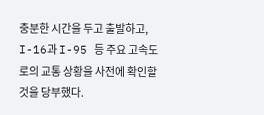충분한 시간을 두고 출발하고, I-16과 I-95 등 주요 고속도로의 교통 상황을 사전에 확인할 것을 당부했다.